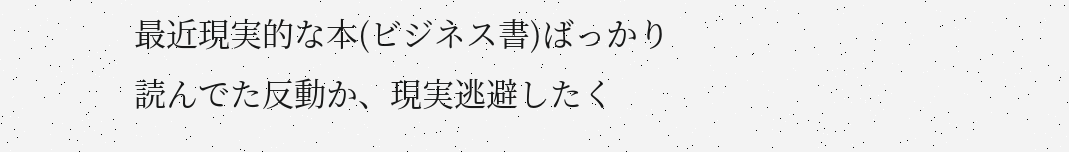最近現実的な本(ビジネス書)ばっかり読んでた反動か、現実逃避したく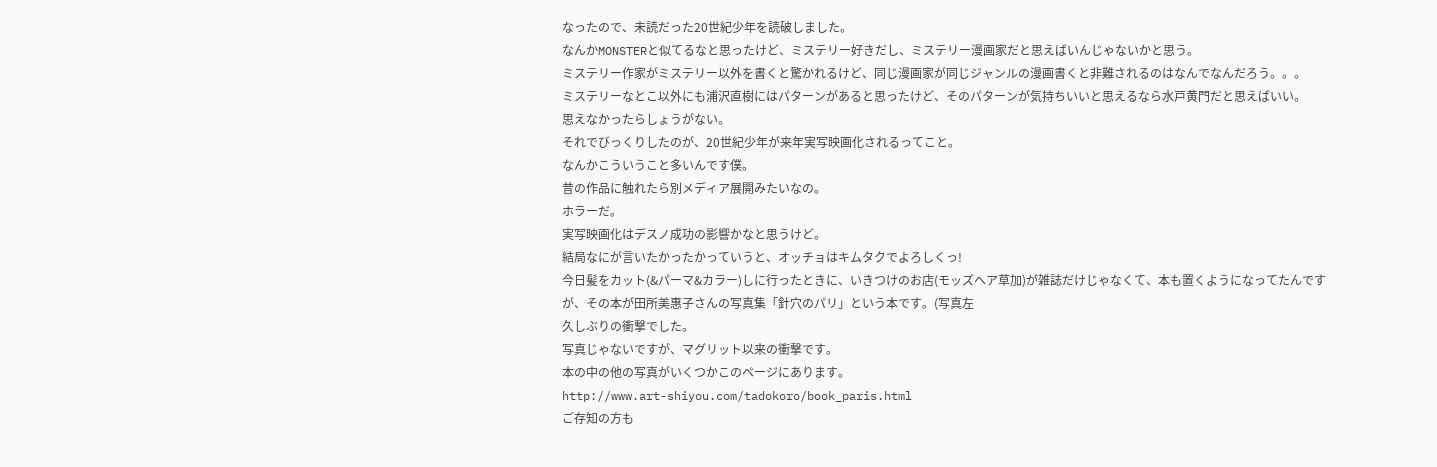なったので、未読だった20世紀少年を読破しました。
なんかMONSTERと似てるなと思ったけど、ミステリー好きだし、ミステリー漫画家だと思えばいんじゃないかと思う。
ミステリー作家がミステリー以外を書くと驚かれるけど、同じ漫画家が同じジャンルの漫画書くと非難されるのはなんでなんだろう。。。
ミステリーなとこ以外にも浦沢直樹にはパターンがあると思ったけど、そのパターンが気持ちいいと思えるなら水戸黄門だと思えばいい。
思えなかったらしょうがない。
それでびっくりしたのが、20世紀少年が来年実写映画化されるってこと。
なんかこういうこと多いんです僕。
昔の作品に触れたら別メディア展開みたいなの。
ホラーだ。
実写映画化はデスノ成功の影響かなと思うけど。
結局なにが言いたかったかっていうと、オッチョはキムタクでよろしくっ!
今日髪をカット(&パーマ&カラー)しに行ったときに、いきつけのお店(モッズヘア草加)が雑誌だけじゃなくて、本も置くようになってたんですが、その本が田所美惠子さんの写真集「針穴のパリ」という本です。(写真左
久しぶりの衝撃でした。
写真じゃないですが、マグリット以来の衝撃です。
本の中の他の写真がいくつかこのページにあります。
http://www.art-shiyou.com/tadokoro/book_paris.html
ご存知の方も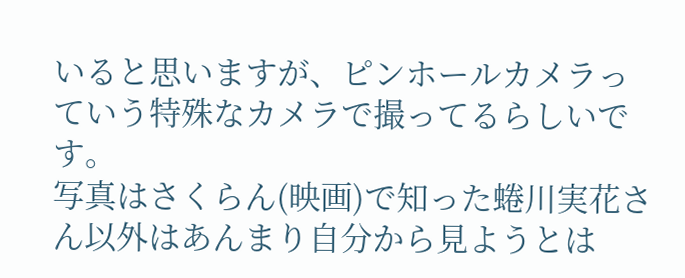いると思いますが、ピンホールカメラっていう特殊なカメラで撮ってるらしいです。
写真はさくらん(映画)で知った蜷川実花さん以外はあんまり自分から見ようとは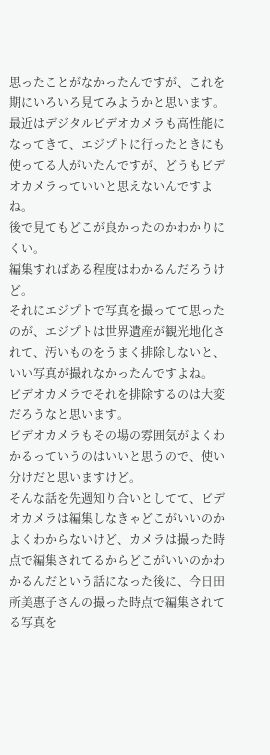思ったことがなかったんですが、これを期にいろいろ見てみようかと思います。
最近はデジタルビデオカメラも高性能になってきて、エジプトに行ったときにも使ってる人がいたんですが、どうもビデオカメラっていいと思えないんですよね。
後で見てもどこが良かったのかわかりにくい。
編集すればある程度はわかるんだろうけど。
それにエジプトで写真を撮ってて思ったのが、エジプトは世界遺産が観光地化されて、汚いものをうまく排除しないと、いい写真が撮れなかったんですよね。
ビデオカメラでそれを排除するのは大変だろうなと思います。
ビデオカメラもその場の雰囲気がよくわかるっていうのはいいと思うので、使い分けだと思いますけど。
そんな話を先週知り合いとしてて、ビデオカメラは編集しなきゃどこがいいのかよくわからないけど、カメラは撮った時点で編集されてるからどこがいいのかわかるんだという話になった後に、今日田所美惠子さんの撮った時点で編集されてる写真を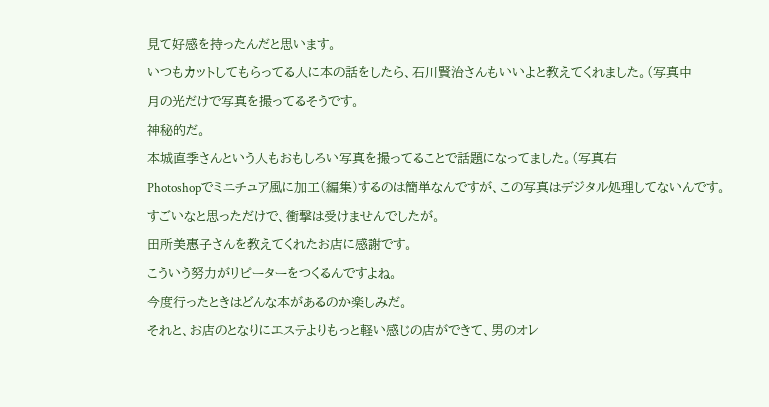見て好感を持ったんだと思います。
いつもカットしてもらってる人に本の話をしたら、石川賢治さんもいいよと教えてくれました。(写真中
月の光だけで写真を撮ってるそうです。
神秘的だ。
本城直季さんという人もおもしろい写真を撮ってることで話題になってました。(写真右
Photoshopでミニチュア風に加工(編集)するのは簡単なんですが、この写真はデジタル処理してないんです。
すごいなと思っただけで、衝撃は受けませんでしたが。
田所美惠子さんを教えてくれたお店に感謝です。
こういう努力がリピーターをつくるんですよね。
今度行ったときはどんな本があるのか楽しみだ。
それと、お店のとなりにエステよりもっと軽い感じの店ができて、男のオレ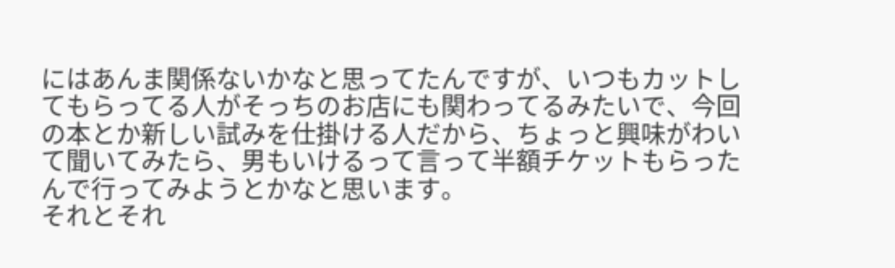にはあんま関係ないかなと思ってたんですが、いつもカットしてもらってる人がそっちのお店にも関わってるみたいで、今回の本とか新しい試みを仕掛ける人だから、ちょっと興味がわいて聞いてみたら、男もいけるって言って半額チケットもらったんで行ってみようとかなと思います。
それとそれ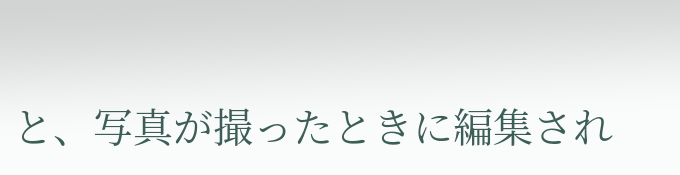と、写真が撮ったときに編集され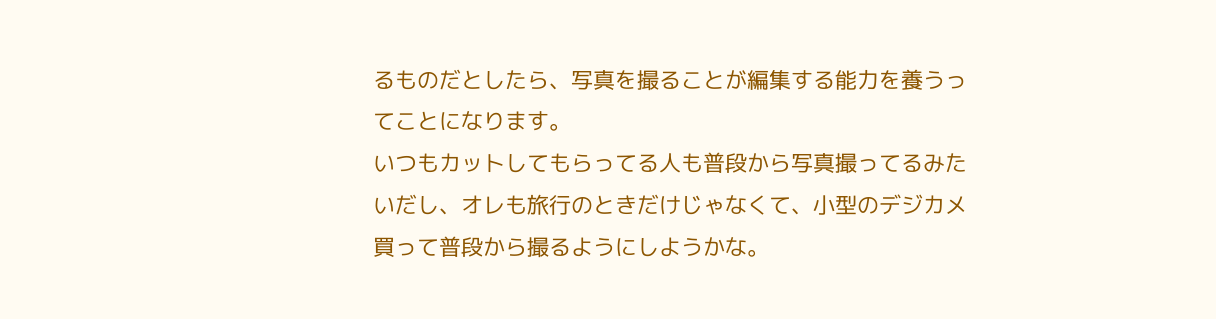るものだとしたら、写真を撮ることが編集する能力を養うってことになります。
いつもカットしてもらってる人も普段から写真撮ってるみたいだし、オレも旅行のときだけじゃなくて、小型のデジカメ買って普段から撮るようにしようかな。